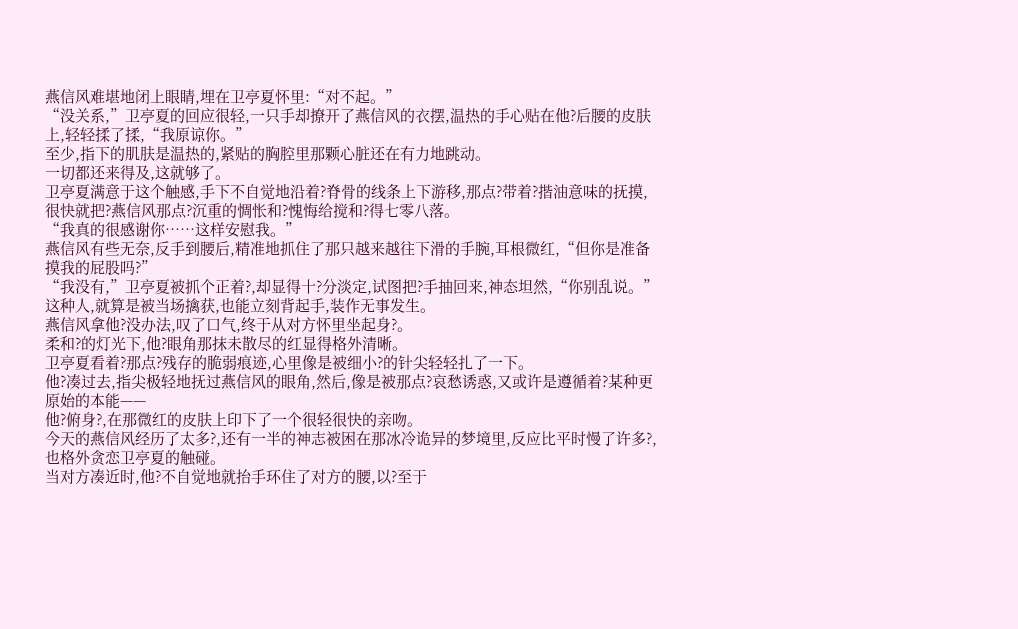燕信风难堪地闭上眼睛,埋在卫亭夏怀里:“对不起。”
“没关系,”卫亭夏的回应很轻,一只手却撩开了燕信风的衣摆,温热的手心贴在他?后腰的皮肤上,轻轻揉了揉,“我原谅你。”
至少,指下的肌肤是温热的,紧贴的胸腔里那颗心脏还在有力地跳动。
一切都还来得及,这就够了。
卫亭夏满意于这个触感,手下不自觉地沿着?脊骨的线条上下游移,那点?带着?揩油意味的抚摸,很快就把?燕信风那点?沉重的惆怅和?愧悔给搅和?得七零八落。
“我真的很感谢你……这样安慰我。”
燕信风有些无奈,反手到腰后,精准地抓住了那只越来越往下滑的手腕,耳根微红,“但你是准备摸我的屁股吗?”
“我没有,”卫亭夏被抓个正着?,却显得十?分淡定,试图把?手抽回来,神态坦然,“你别乱说。”
这种人,就算是被当场擒获,也能立刻背起手,装作无事发生。
燕信风拿他?没办法,叹了口气,终于从对方怀里坐起身?。
柔和?的灯光下,他?眼角那抹未散尽的红显得格外清晰。
卫亭夏看着?那点?残存的脆弱痕迹,心里像是被细小?的针尖轻轻扎了一下。
他?凑过去,指尖极轻地抚过燕信风的眼角,然后,像是被那点?哀愁诱惑,又或许是遵循着?某种更原始的本能——
他?俯身?,在那微红的皮肤上印下了一个很轻很快的亲吻。
今天的燕信风经历了太多?,还有一半的神志被困在那冰冷诡异的梦境里,反应比平时慢了许多?,也格外贪恋卫亭夏的触碰。
当对方凑近时,他?不自觉地就抬手环住了对方的腰,以?至于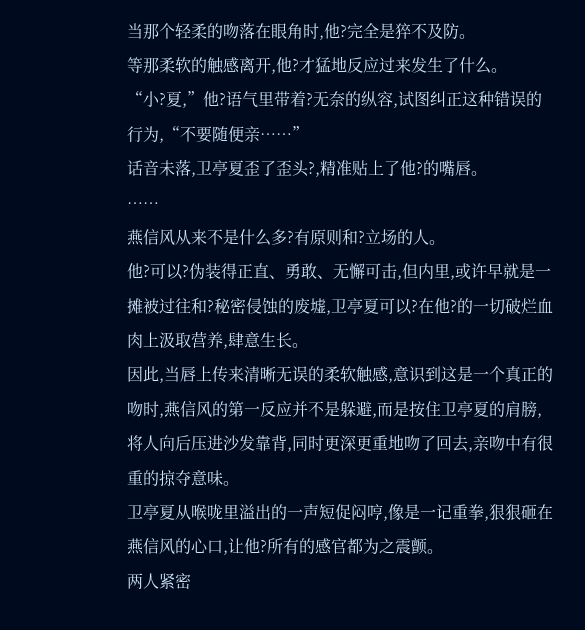当那个轻柔的吻落在眼角时,他?完全是猝不及防。
等那柔软的触感离开,他?才猛地反应过来发生了什么。
“小?夏,”他?语气里带着?无奈的纵容,试图纠正这种错误的行为,“不要随便亲……”
话音未落,卫亭夏歪了歪头?,精准贴上了他?的嘴唇。
……
燕信风从来不是什么多?有原则和?立场的人。
他?可以?伪装得正直、勇敢、无懈可击,但内里,或许早就是一摊被过往和?秘密侵蚀的废墟,卫亭夏可以?在他?的一切破烂血肉上汲取营养,肆意生长。
因此,当唇上传来清晰无误的柔软触感,意识到这是一个真正的吻时,燕信风的第一反应并不是躲避,而是按住卫亭夏的肩膀,将人向后压进沙发靠背,同时更深更重地吻了回去,亲吻中有很重的掠夺意味。
卫亭夏从喉咙里溢出的一声短促闷哼,像是一记重拳,狠狠砸在燕信风的心口,让他?所有的感官都为之震颤。
两人紧密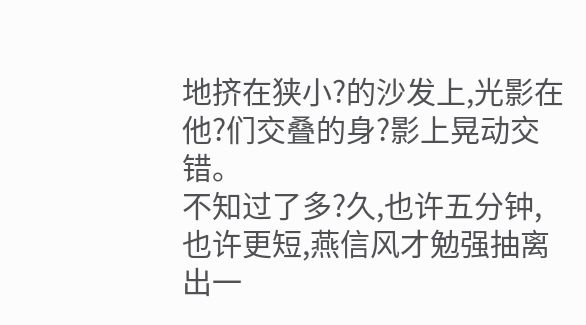地挤在狭小?的沙发上,光影在他?们交叠的身?影上晃动交错。
不知过了多?久,也许五分钟,也许更短,燕信风才勉强抽离出一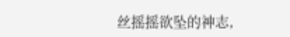丝摇摇欲坠的神志,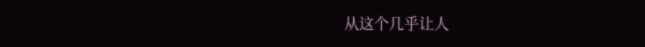从这个几乎让人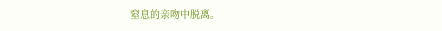窒息的亲吻中脱离。